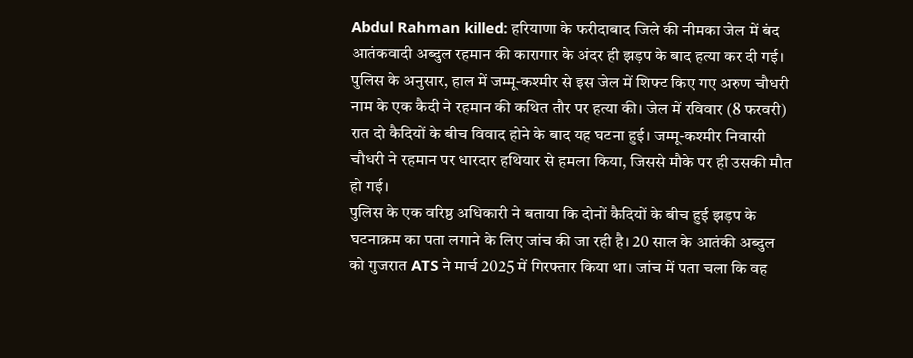Abdul Rahman killed: हरियाणा के फरीदाबाद जिले की नीमका जेल में बंद आतंकवादी अब्दुल रहमान की कारागार के अंदर ही झड़प के बाद हत्या कर दी गई। पुलिस के अनुसार, हाल में जम्मू-कश्मीर से इस जेल में शिफ्ट किए गए अरुण चौधरी नाम के एक कैदी ने रहमान की कथित तौर पर हत्या की। जेल में रविवार (8 फरवरी) रात दो कैदियों के बीच विवाद होने के बाद यह घटना हुई। जम्मू-कश्मीर निवासी चौधरी ने रहमान पर धारदार हथियार से हमला किया, जिससे मौके पर ही उसकी मौत हो गई।
पुलिस के एक वरिष्ठ अधिकारी ने बताया कि दोनों कैदियों के बीच हुई झड़प के घटनाक्रम का पता लगाने के लिए जांच की जा रही है। 20 साल के आतंकी अब्दुल को गुजरात ATS ने मार्च 2025 में गिरफ्तार किया था। जांच में पता चला कि वह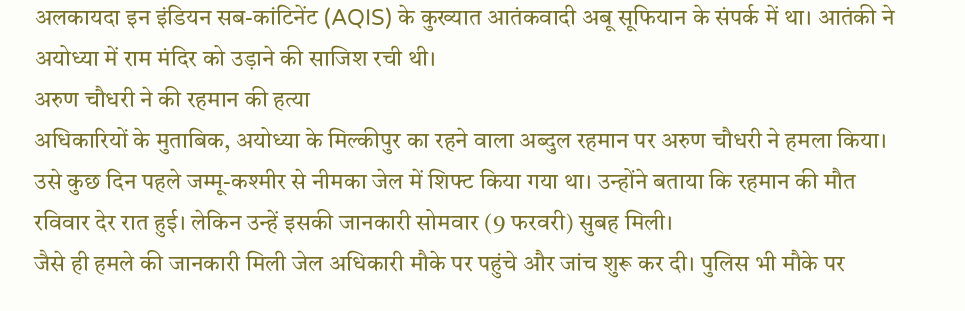अलकायदा इन इंडियन सब-कांटिनेंट (AQIS) के कुख्यात आतंकवादी अबू सूफियान के संपर्क में था। आतंकी ने अयोध्या में राम मंदिर को उड़ाने की साजिश रची थी।
अरुण चौधरी ने की रहमान की हत्या
अधिकारियों के मुताबिक, अयोध्या के मिल्कीपुर का रहने वाला अब्दुल रहमान पर अरुण चौधरी ने हमला किया। उसे कुछ दिन पहले जम्मू-कश्मीर से नीमका जेल में शिफ्ट किया गया था। उन्होंने बताया कि रहमान की मौत रविवार देर रात हुई। लेकिन उन्हें इसकी जानकारी सोमवार (9 फरवरी) सुबह मिली।
जैसे ही हमले की जानकारी मिली जेल अधिकारी मौके पर पहुंचे और जांच शुरू कर दी। पुलिस भी मौके पर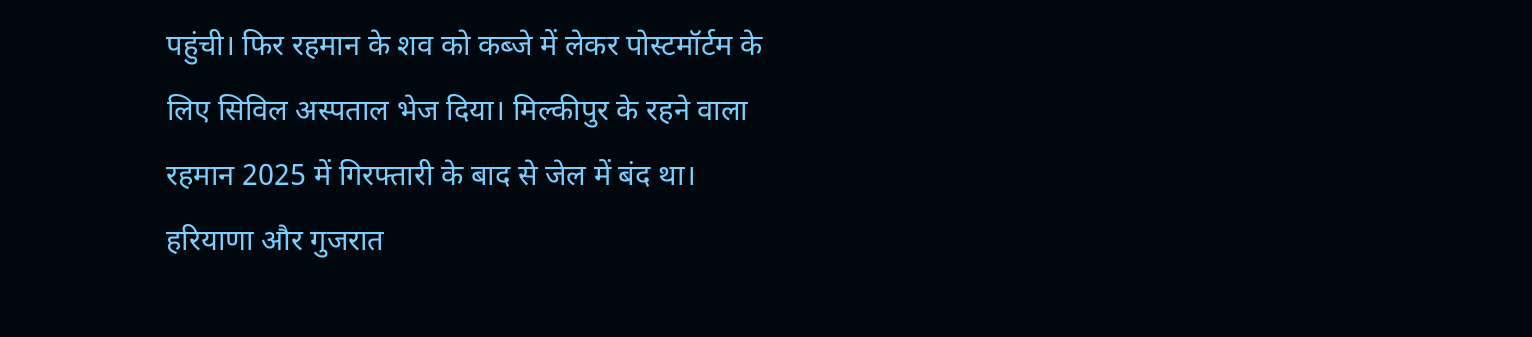पहुंची। फिर रहमान के शव को कब्जे में लेकर पोस्टमॉर्टम के लिए सिविल अस्पताल भेज दिया। मिल्कीपुर के रहने वाला रहमान 2025 में गिरफ्तारी के बाद से जेल में बंद था।
हरियाणा और गुजरात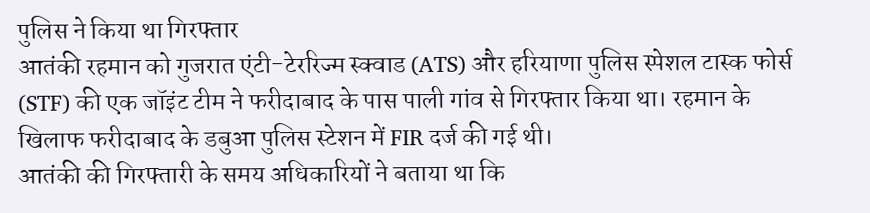पुलिस ने किया था गिरफ्तार
आतंकी रहमान को गुजरात एंटी-टेररिज्म स्क्वाड (ATS) और हरियाणा पुलिस स्पेशल टास्क फोर्स (STF) की एक जॉइंट टीम ने फरीदाबाद के पास पाली गांव से गिरफ्तार किया था। रहमान के खिलाफ फरीदाबाद के डबुआ पुलिस स्टेशन में FIR दर्ज की गई थी।
आतंकी की गिरफ्तारी के समय अधिकारियों ने बताया था कि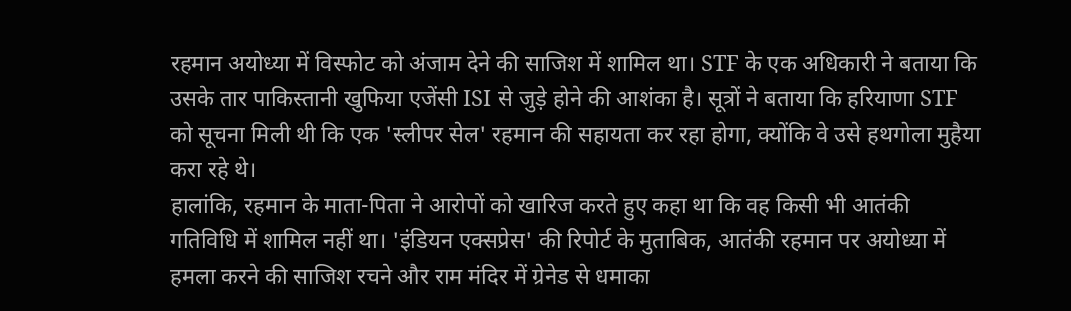रहमान अयोध्या में विस्फोट को अंजाम देने की साजिश में शामिल था। STF के एक अधिकारी ने बताया कि उसके तार पाकिस्तानी खुफिया एजेंसी ISI से जुड़े होने की आशंका है। सूत्रों ने बताया कि हरियाणा STF को सूचना मिली थी कि एक 'स्लीपर सेल' रहमान की सहायता कर रहा होगा, क्योंकि वे उसे हथगोला मुहैया करा रहे थे।
हालांकि, रहमान के माता-पिता ने आरोपों को खारिज करते हुए कहा था कि वह किसी भी आतंकी गतिविधि में शामिल नहीं था। 'इंडियन एक्सप्रेस' की रिपोर्ट के मुताबिक, आतंकी रहमान पर अयोध्या में हमला करने की साजिश रचने और राम मंदिर में ग्रेनेड से धमाका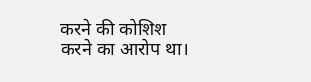करने की कोशिश करने का आरोप था।